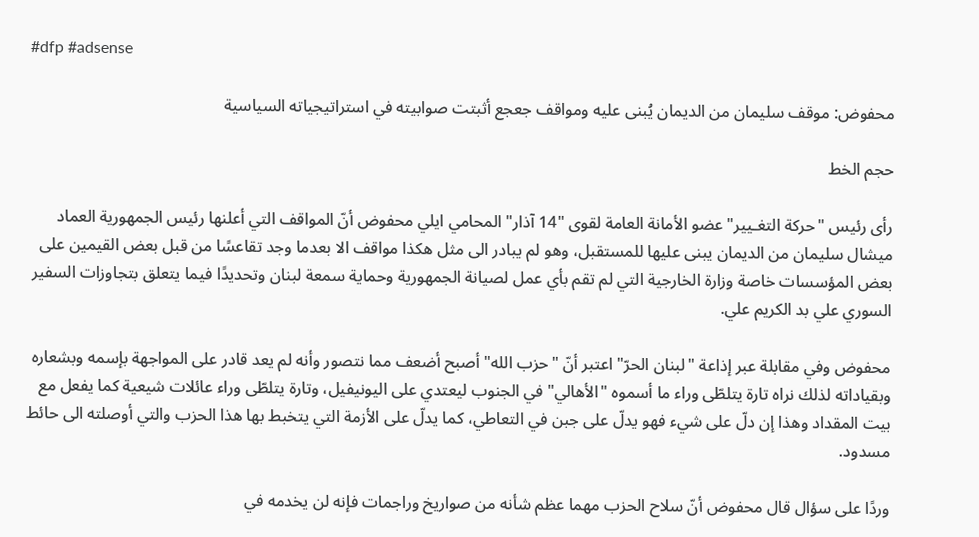#dfp #adsense

محفوض: موقف سليمان من الديمان يُبنى عليه ومواقف جعجع أثبتت صوابيته في استراتيجياته السياسية

حجم الخط

رأى رئيس "حركة التغـيير" عضو الأمانة العامة لقوى "14 آذار" المحامي ايلي محفوض أنّ المواقف التي أعلنها رئيس الجمهورية العماد ميشال سليمان من الديمان يبنى عليها للمستقبل، وهو لم يبادر الى مثل هكذا مواقف الا بعدما وجد تقاعسًا من قبل بعض القيمين على بعض المؤسسات خاصة وزارة الخارجية التي لم تقم بأي عمل لصيانة الجمهورية وحماية سمعة لبنان وتحديدًا فيما يتعلق بتجاوزات السفير السوري علي بد الكريم علي.

محفوض وفي مقابلة عبر إذاعة "لبنان الحرّ" اعتبر أنّ "حزب الله" أصبح أضعف مما نتصور وأنه لم يعد قادر على المواجهة بإسمه وبشعاره وبقياداته لذلك نراه تارة يتلطّى وراء ما أسموه "الأهالي" في الجنوب ليعتدي على اليونيفيل، وتارة يتلطّى وراء عائلات شيعية كما يفعل مع بيت المقداد وهذا إن دلّ على شيء فهو يدلّ على جبن في التعاطي، كما يدلّ على الأزمة التي يتخبط بها هذا الحزب والتي أوصلته الى حائط مسدود.

وردًا على سؤال قال محفوض أنّ سلاح الحزب مهما عظم شأنه من صواريخ وراجمات فإنه لن يخدمه في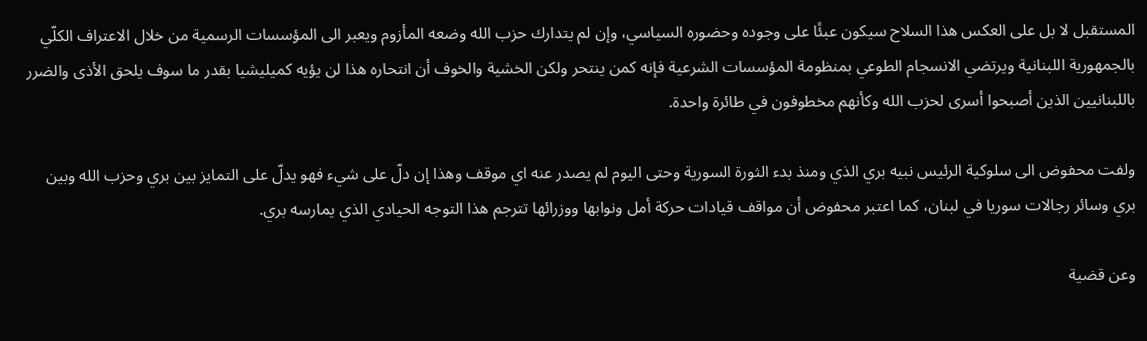المستقبل لا بل على العكس هذا السلاح سيكون عبئًا على وجوده وحضوره السياسي، وإن لم يتدارك حزب الله وضعه المأزوم ويعبر الى المؤسسات الرسمية من خلال الاعتراف الكلّي بالجمهورية اللبنانية ويرتضي الانسجام الطوعي بمنظومة المؤسسات الشرعية فإنه كمن ينتحر ولكن الخشية والخوف أن انتحاره هذا لن يؤيه كميليشيا بقدر ما سوف يلحق الأذى والضرر باللبنانيين الذين أصبحوا أسرى لحزب الله وكأنهم مخطوفون في طائرة واحدة.

ولفت محفوض الى سلوكية الرئيس نبيه بري الذي ومنذ بدء الثورة السورية وحتى اليوم لم يصدر عنه اي موقف وهذا إن دلّ على شيء فهو يدلّ على التمايز بين بري وحزب الله وبين بري وسائر رجالات سوريا في لبنان، كما اعتبر محفوض أن مواقف قيادات حركة أمل ونوابها ووزرائها تترجم هذا التوجه الحيادي الذي يمارسه بري.

وعن قضية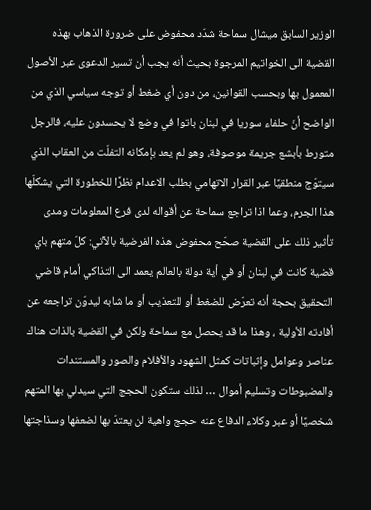الوزير السابق ميشال سماحة شدّد محفوض على ضرورة الذهاب بهذه القضية الى الخواتيم المرجوة بحيث أنه يجب أن تسير الدعوى عبر الأصول المعمول بها وبحسب القوانين، من دون أي ضغط أو توجه سياسي الذي من الواضح أنّ حلفاء سوريا في لبنان باتوا في وضع لا يحسدون عليه، فالرجل متورط بأبشع جريمة موصوفة، وهو لم يعد بإمكانه التفلّت من العقاب الذي سيتوّج منطقيًا عبر القرار الاتهامي بطلب الاعدام نظرًا للخطورة التي يشكلّها هذا الجرم، وعما اذا تراجع سماحة عن أقواله لدى فرع المعلومات ومدى تأثير ذلك على القضية صحّح محفوض هذه الفرضية بالآتي: كلّ متهم باي قضية كانت في لبنان أو في أية دولة بالعالم يعمد الى التذاكي أمام قاضي التحقيق بحجة أنه تعرّض للضغط أو للتعذيب أو ما شابه ليدوّن تراجعه عن أفادته الأولية ، وهذا ما قد يحصل مع سماحة ولكن في القضية بالذات هناك عناصر وعوامل وإثباتات كمثل الشهود والأفلام والصور والمستندات والمضبوطات وتسليم أموال … لذلك ستكون الحجج التي سيدلي بها المتهم شخصيًا أو عبر وكلاء الدفاع عنه حجج واهية لن يعتدّ بها لضعفها وسذاجتها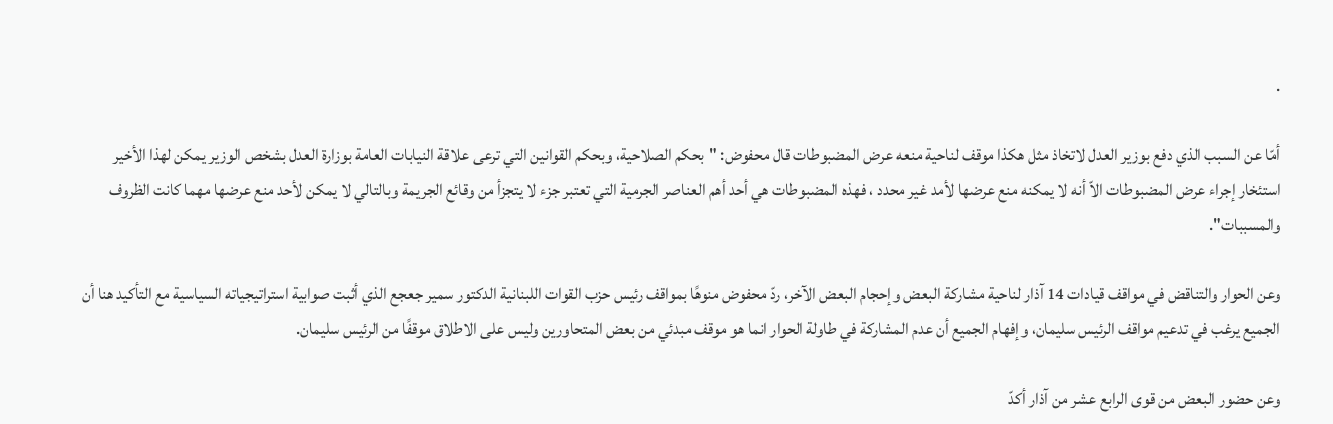.

أمّا عن السبب الذي دفع بوزير العدل لاتخاذ مثل هكذا موقف لناحية منعه عرض المضبوطات قال محفوض: "بحكم الصلاحية، وبحكم القوانين التي ترعى علاقة النيابات العامة بوزارة العدل بشخص الوزير يمكن لهذا الأخير استئخار إجراء عرض المضبوطات الاّ أنه لا يمكنه منع عرضها لأمد غير محدد ، فهذه المضبوطات هي أحد أهم العناصر الجرمية التي تعتبر جزء لا يتجزأ من وقائع الجريمة وبالتالي لا يمكن لأحد منع عرضها مهما كانت الظروف والمسببات".

وعن الحوار والتناقض في مواقف قيادات 14 آذار لناحية مشاركة البعض وإحجام البعض الآخر، ردّ محفوض منوهًا بمواقف رئيس حزب القوات اللبنانية الدكتور سمير جعجع الذي أثبت صوابية استراتيجياته السياسية مع التأكيد هنا أن الجميع يرغب في تدعيم مواقف الرئيس سليمان، وإفهام الجميع أن عدم المشاركة في طاولة الحوار انما هو موقف مبدئي من بعض المتحاورين وليس على الاطلاق موقفًا من الرئيس سليمان.

وعن حضور البعض من قوى الرابع عشر من آذار أكدّ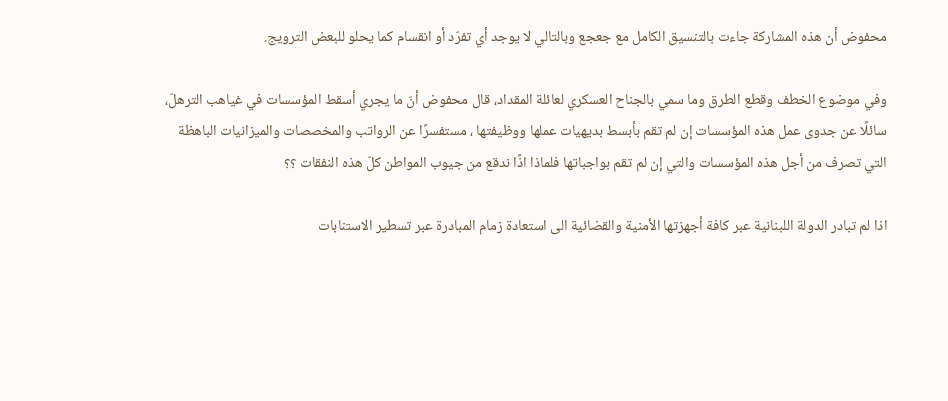محفوض أن هذه المشاركة جاءت بالتنسيق الكامل مع جعجع وبالتالي لا يوجد أي تفرّد أو انقسام كما يحلو للبعض الترويج.

وفي موضوع الخطف وقطع الطرق وما سمي بالجناح العسكري لعائلة المقداد، قال محفوض أنّ ما يجري أسقط المؤسسات في غياهب الترهلّ، سائلًا عن جدوى عمل هذه المؤسسات إن لم تقم بأبسط بديهيات عملها ووظيفتها ، مستفسرًا عن الرواتب والمخصصات والميزانيات الباهظة التي تصرف من أجل هذه المؤسسات والتي إن لم تقم بواجباتها فلماذا اذًا ندقع من جيوب المواطن كلّ هذه النفقات ؟؟

اذا لم تبادر الدولة اللبنانية عبر كافة أجهزتها الأمنية والقضائية الى استعادة زمام المبادرة عبر تسطير الاستنابات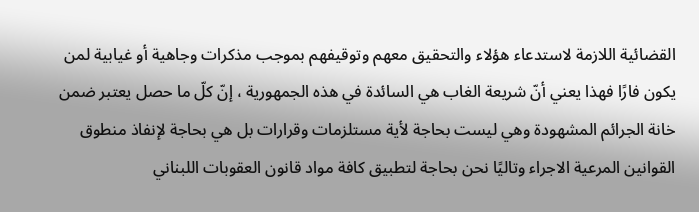القضائية اللازمة لاستدعاء هؤلاء والتحقيق معهم وتوقيفهم بموجب مذكرات وجاهية أو غيابية لمن يكون فارًا فهذا يعني أنّ شريعة الغاب هي السائدة في هذه الجمهورية ، إنّ كلّ ما حصل يعتبر ضمن خانة الجرائم المشهودة وهي ليست بحاجة لأية مستلزمات وقرارات بل هي بحاجة لإنفاذ منطوق القوانين المرعية الاجراء وتاليًا نحن بحاجة لتطبيق كافة مواد قانون العقوبات اللبناني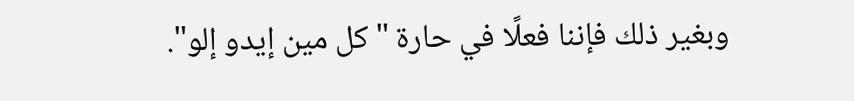وبغير ذلك فإننا فعلًا في حارة "كل مين إيدو إلو".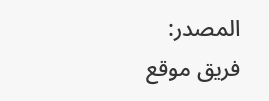المصدر:
فريق موقع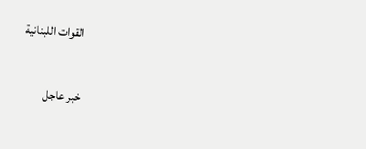القوات اللبنانية

خبر عاجل